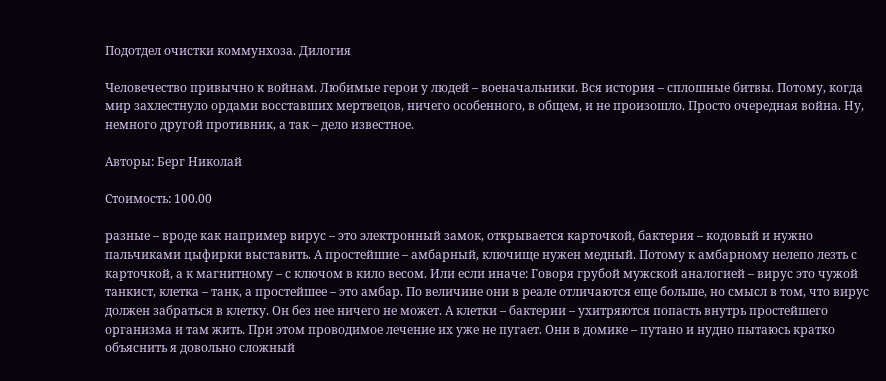Подотдел очистки коммунхоза. Дилогия

Человечество привычно к войнам. Любимые герои у людей – военачальники. Вся история – сплошные битвы. Потому, когда мир захлестнуло ордами восставших мертвецов, ничего особенного, в общем, и не произошло. Просто очередная война. Ну, немного другой противник, а так – дело известное.

Авторы: Берг Николай

Стоимость: 100.00

разные – вроде как например вирус – это электронный замок, открывается карточкой, бактерия – кодовый и нужно пальчиками цыфирки выставить. А простейшие – амбарный, ключище нужен медный. Потому к амбарному нелепо лезть с карточкой, а к магнитному – с ключом в кило весом. Или если иначе: Говоря грубой мужской аналогией – вирус это чужой танкист, клетка – танк, а простейшее – это амбар. По величине они в реале отличаются еще больше, но смысл в том, что вирус должен забраться в клетку. Он без нее ничего не может. А клетки – бактерии – ухитряются попасть внутрь простейшего организма и там жить. При этом проводимое лечение их уже не пугает. Они в домике – путано и нудно пытаюсь кратко объяснить я довольно сложный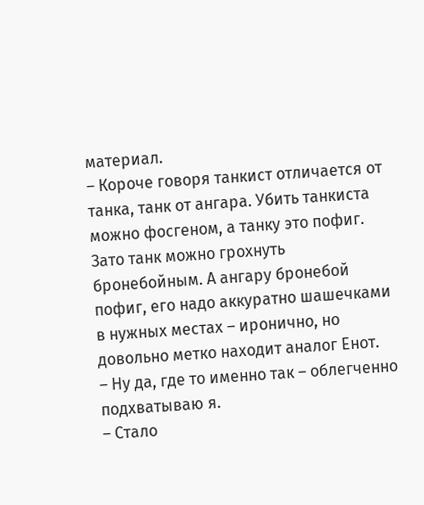материал.
– Короче говоря танкист отличается от танка, танк от ангара. Убить танкиста можно фосгеном, а танку это пофиг. Зато танк можно грохнуть бронебойным. А ангару бронебой пофиг, его надо аккуратно шашечками в нужных местах – иронично, но довольно метко находит аналог Енот.
– Ну да, где то именно так – облегченно подхватываю я.
– Стало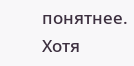понятнее. Хотя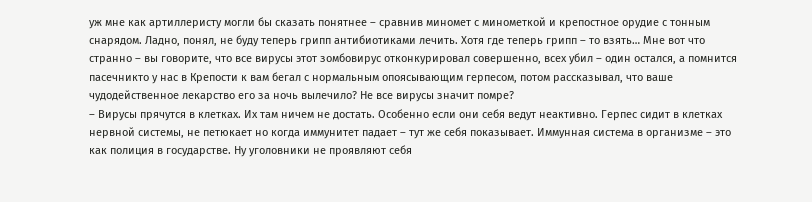уж мне как артиллеристу могли бы сказать понятнее – сравнив миномет с минометкой и крепостное орудие с тонным снарядом. Ладно, понял, не буду теперь грипп антибиотиками лечить. Хотя где теперь грипп – то взять… Мне вот что странно – вы говорите, что все вирусы этот зомбовирус отконкурировал совершенно, всех убил – один остался, а помнится пасечникто у нас в Крепости к вам бегал с нормальным опоясывающим герпесом, потом рассказывал, что ваше чудодейственное лекарство его за ночь вылечило? Не все вирусы значит помре?
– Вирусы прячутся в клетках. Их там ничем не достать. Особенно если они себя ведут неактивно. Герпес сидит в клетках нервной системы, не петюкает но когда иммунитет падает – тут же себя показывает. Иммунная система в организме – это как полиция в государстве. Ну уголовники не проявляют себя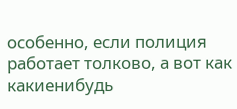особенно, если полиция работает толково, а вот как какиенибудь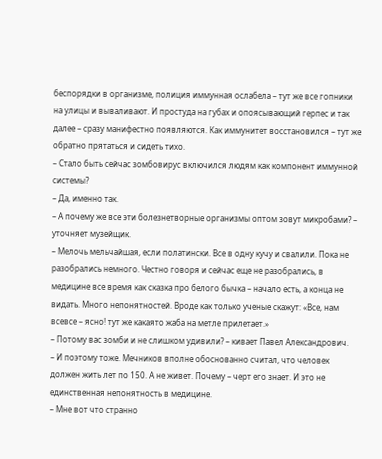беспорядки в организме, полиция иммунная ослабела – тут же все гопники на улицы и вываливают. И простуда на губах и опоясывающий герпес и так далее – сразу манифестно появляются. Как иммунитет восстановился – тут же обратно прятаться и сидеть тихо.
– Стало быть сейчас зомбовирус включился людям как компонент иммунной системы?
– Да, именно так.
– А почему же все эти болезнетворные организмы оптом зовут микробами? – уточняет музейщик.
– Мелочь мельчайшая, если полатински. Все в одну кучу и свалили. Пока не разобрались немного. Честно говоря и сейчас еще не разобрались, в медицине все время как сказка про белого бычка – начало есть, а конца не видать. Много непонятностей. Вроде как только ученые скажут: «Все, нам всевсе – ясно! тут же какаято жаба на метле прилетает.»
– Потому вас зомби и не слишком удивили? – кивает Павел Александрович.
– И поэтому тоже. Мечников вполне обоснованно считал, что человек должен жить лет по 150. А не живет. Почему – черт его знает. И это не единственная непонятность в медицине.
– Мне вот что странно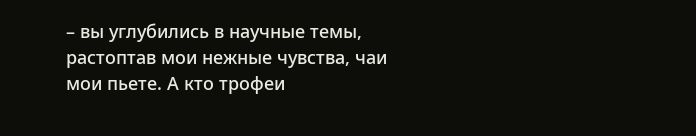– вы углубились в научные темы, растоптав мои нежные чувства, чаи мои пьете. А кто трофеи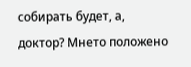собирать будет, а, доктор? Мнето положено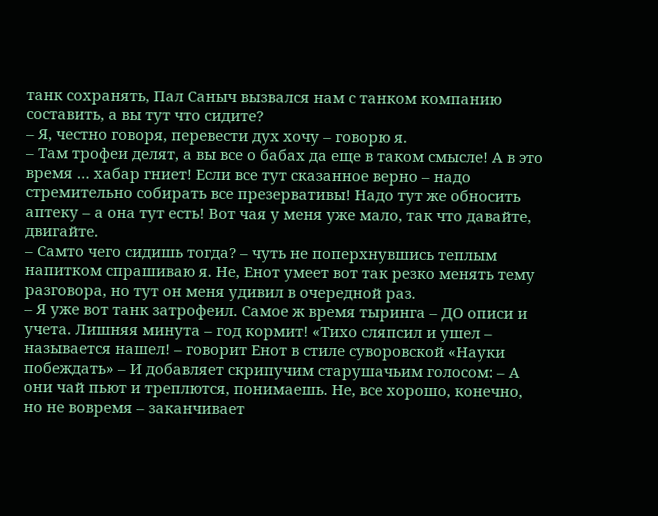танк сохранять, Пал Саныч вызвался нам с танком компанию составить, а вы тут что сидите?
– Я, честно говоря, перевести дух хочу – говорю я.
– Там трофеи делят, а вы все о бабах да еще в таком смысле! А в это время … хабар гниет! Если все тут сказанное верно – надо стремительно собирать все презервативы! Надо тут же обносить аптеку – а она тут есть! Вот чая у меня уже мало, так что давайте, двигайте.
– Самто чего сидишь тогда? – чуть не поперхнувшись теплым напитком спрашиваю я. Не, Енот умеет вот так резко менять тему разговора, но тут он меня удивил в очередной раз.
– Я уже вот танк затрофеил. Самое ж время тыринга – ДО описи и учета. Лишняя минута – год кормит! «Тихо сляпсил и ушел – называется нашел! – говорит Енот в стиле суворовской «Науки побеждать» – И добавляет скрипучим старушачьим голосом: – А они чай пьют и треплются, понимаешь. Не, все хорошо, конечно, но не вовремя – заканчивает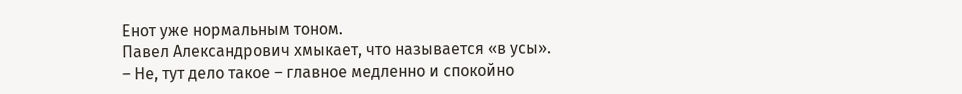Енот уже нормальным тоном.
Павел Александрович хмыкает, что называется «в усы».
– Не, тут дело такое – главное медленно и спокойно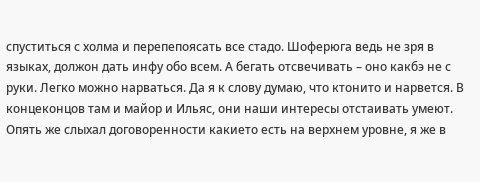спуститься с холма и перепепоясать все стадо. Шоферюга ведь не зря в языках, должон дать инфу обо всем. А бегать отсвечивать – оно какбэ не с руки. Легко можно нарваться. Да я к слову думаю, что ктонито и нарвется. В концеконцов там и майор и Ильяс, они наши интересы отстаивать умеют. Опять же слыхал договоренности какието есть на верхнем уровне, я же в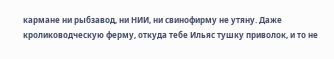кармане ни рыбзавод, ни НИИ, ни свинофирму не утяну. Даже кролиководческую ферму, откуда тебе Ильяс тушку приволок, и то не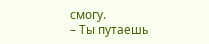смогу.
– Ты путаешь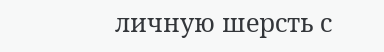личную шерсть с